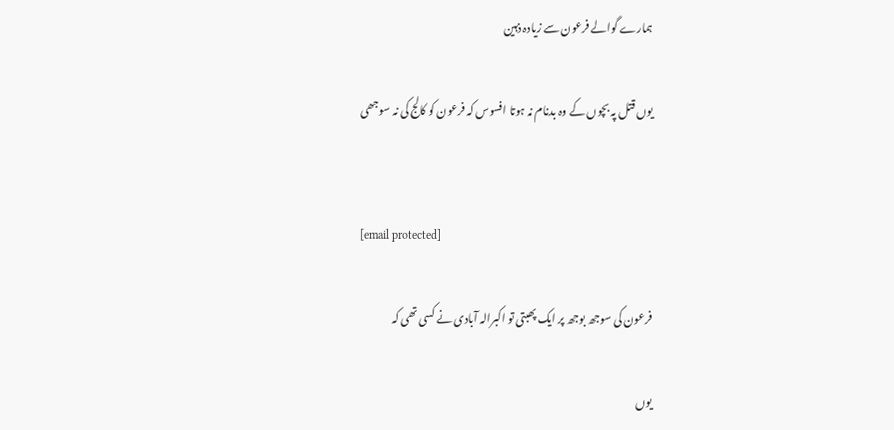ہمارے گوالے فرعون سے زیادہ ذہین

یوں قتل پہ بچوں کے وہ بدنام نہ ہوتا افسوس کہ فرعون کو کالج کی نہ سوجھی


[email protected]

فرعون کی سوجھ بوجھ پر ایک پھبتی تو اکبرالہ آبادی نے کسی تھی کہ

یوں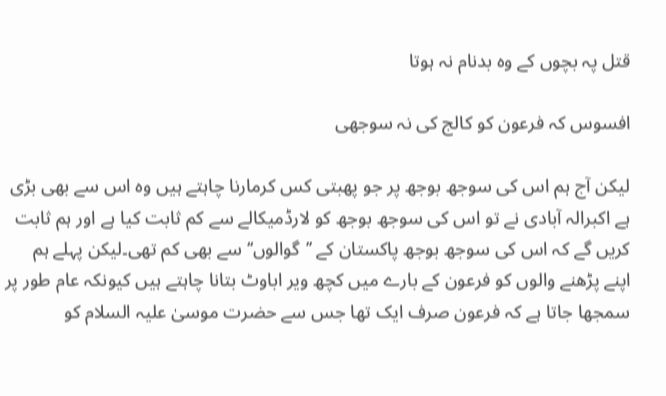قتل پہ بچوں کے وہ بدنام نہ ہوتا

افسوس کہ فرعون کو کالج کی نہ سوجھی

لیکن آج ہم اس کی سوجھ بوجھ پر جو پھبتی کس کرمارنا چاہتے ہیں وہ اس سے بھی بڑی ہے اکبرالہ آبادی نے تو اس کی سوجھ بوجھ کو لارڈمیکالے سے کم ثابت کیا ہے اور ہم ثابت کریں گے کہ اس کی سوجھ بوجھ پاکستان کے ’’گوالوں‘‘ سے بھی کم تھی۔لیکن پہلے ہم اپنے پڑھنے والوں کو فرعون کے بارے میں کچھ ویر اباوٹ بتانا چاہتے ہیں کیونکہ عام طور پر سمجھا جاتا ہے کہ فرعون صرف ایک تھا جس سے حضرت موسیٰ علیہ السلام کو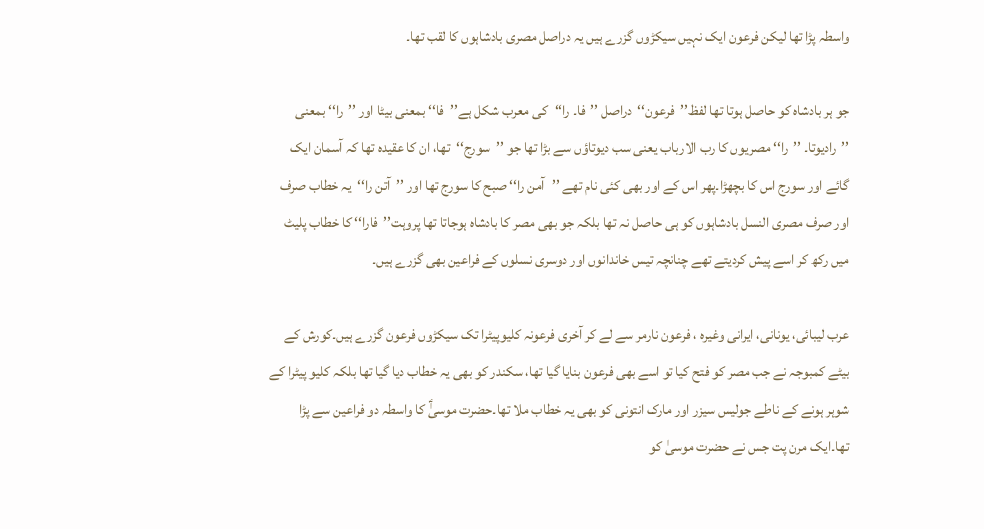واسطہ پڑا تھا لیکن فرعون ایک نہیں سیکڑوں گزرے ہیں یہ دراصل مصری بادشاہوں کا لقب تھا۔

جو ہر بادشاہ کو حاصل ہوتا تھا لفظ’’فرعون‘‘دراصل ’’فا۔ را‘‘کی معرب شکل ہے’’فا‘‘ بمعنی بیٹا اور ’’را‘‘ بمعنی ’’رادیوتا۔ ’’را‘‘ مصریوں کا رب الارباب یعنی سب دیوتاؤں سے بڑا تھا جو ’’سورج‘‘تھا، ان کا عقیدہ تھا کہ آسمان ایک گائے اور سورج اس کا بچھڑا۔پھر اس کے اور بھی کئی نام تھے ’’آمن را‘‘ صبح کا سورج تھا اور ’’آتن را‘‘یہ خطاب صرف اور صرف مصری النسل بادشاہوں کو ہی حاصل نہ تھا بلکہ جو بھی مصر کا بادشاہ ہوجاتا تھا پروہت’’فارا‘‘ کا خطاب پلیٹ میں رکھ کر اسے پیش کردیتے تھے چنانچہ تیس خاندانوں اور دوسری نسلوں کے فراعین بھی گزرے ہیں۔

عرب لیبائی، یونانی، ایرانی وغیرہ ، فرعون نارمر سے لے کر آخری فرعونہ کلیوپیٹرا تک سیکڑوں فرعون گزرے ہیں۔کورش کے بیٹے کمبوجہ نے جب مصر کو فتح کیا تو اسے بھی فرعون بنایا گیا تھا، سکندر کو بھی یہ خطاب دیا گیا تھا بلکہ کلیو پیٹرا کے شوہر ہونے کے ناطے جولیس سیزر اور مارک انتونی کو بھی یہ خطاب ملا تھا۔حضرت موسیٰؑ کا واسطہ دو فراعین سے پڑا تھا۔ایک مرن پت جس نے حضرت موسیٰ کو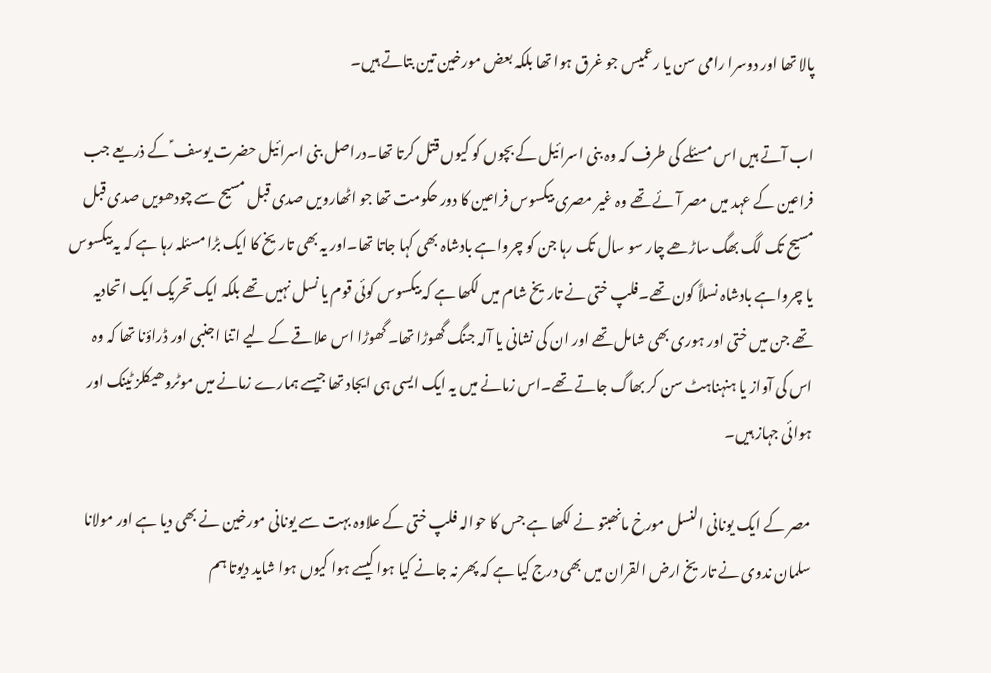پالا تھا اور دوسرا رامی سن یا رعمیس جو غرق ہوا تھا بلکہ بعض مورخین تین بتاتے ہیں۔

اب آتے ہیں اس مسئلے کی طرف کہ وہ بنی اسرائیل کے بچوں کو کیوں قتل کرتا تھا۔دراصل بنی اسرائیل حضرت یوسف ؑ کے ذریعے جب فراعین کے عہد میں مصر آئے تھے وہ غیر مصری بیکسوس فراعین کا دور حکومت تھا جو اٹھارویں صدی قبل مسیح سے چودھویں صدی قبل مسیح تک لگ بھگ ساڑھے چار سو سال تک رہا جن کو چرواہے بادشاہ بھی کہا جاتا تھا۔اور یہ بھی تاریخ کا ایک بڑا مسئلہ رہا ہے کہ یہ بیکسوس یا چرواہے بادشاہ نسلاً کون تھے۔فلپ ختی نے تاریخ شام میں لکھا ہے کہ بیکسوس کوئی قوم یا نسل نہیں تھے بلکہ ایک تحریک ایک اتحادیہ تھے جن میں ختی اور ہوری بھی شامل تھے اور ان کی نشانی یا آلہ جنگ گھوڑا تھا۔ گھوڑا اس علاقے کے لیے اتنا اجنبی اور ڈراؤنا تھا کہ وہ اس کی آواز یا ہنہناہٹ سن کر بھاگ جاتے تھے۔اس زمانے میں یہ ایک ایسی ہی ایجاد تھا جیسے ہمارے زمانے میں موٹروھیکلز ٹینک اور ہوائی جہاز ہیں۔

مصر کے ایک یونانی النسل مورخ مانھبتو نے لکھا ہے جس کا حوالہ فلپ ختی کے علاوہ بہت سے یونانی مورخین نے بھی دیا ہے اور مولانا سلمان ندوی نے تاریخ ارض القران میں بھی درج کیا ہے کہ پھر نہ جانے کیا ہوا کیسے ہوا کیوں ہوا شاید دیوتا ہم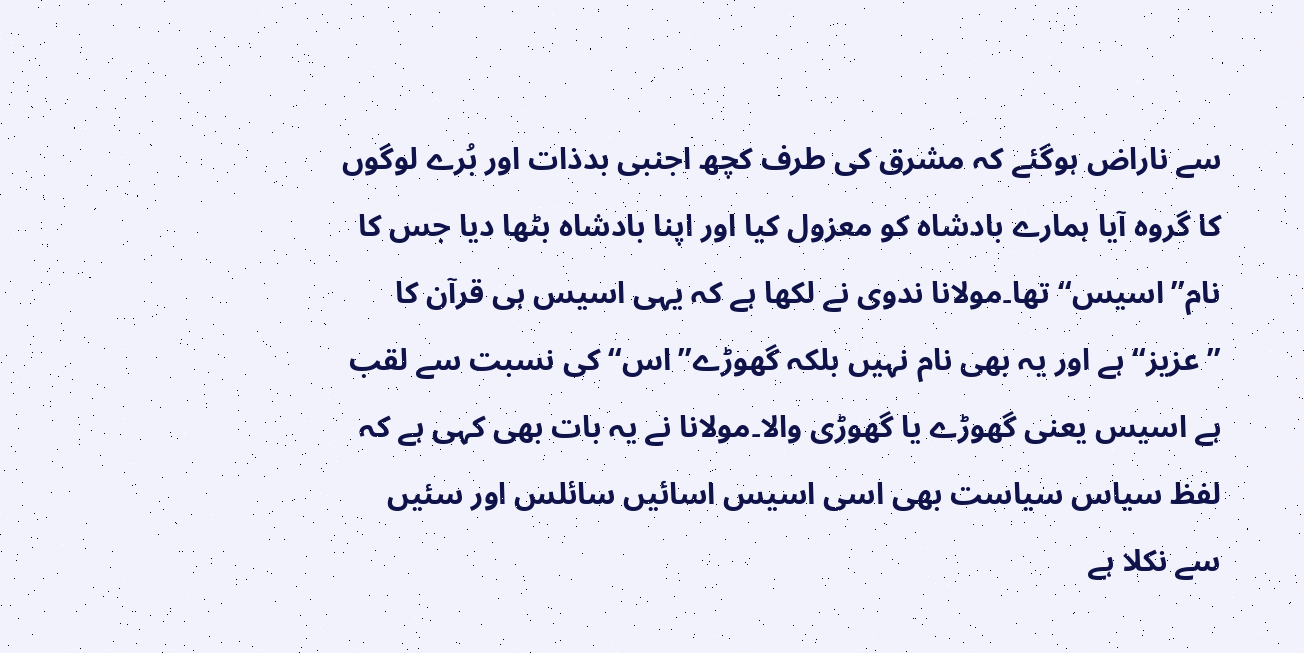سے ناراض ہوگئے کہ مشرق کی طرف کچھ اجنبی بدذات اور بُرے لوگوں کا گروہ آیا ہمارے بادشاہ کو معزول کیا اور اپنا بادشاہ بٹھا دیا جس کا نام’’اسیس‘‘تھا۔مولانا ندوی نے لکھا ہے کہ یہی اسیس ہی قرآن کا ’’عزیز‘‘ ہے اور یہ بھی نام نہیں بلکہ گھوڑے’’اس‘‘ کی نسبت سے لقب ہے اسیس یعنی گھوڑے یا گھوڑی والا۔مولانا نے یہ بات بھی کہی ہے کہ لفظ سیاس سیاست بھی اسی اسیس اسائیں سائلس اور سئیں سے نکلا ہے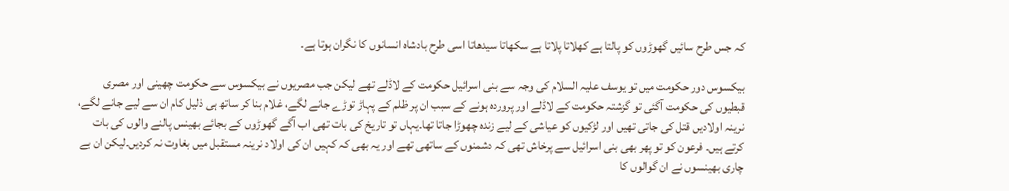کہ جس طرح سائیں گھوڑوں کو پالتا ہے کھلاتا پلاتا ہے سکھاتا سیدھاتا اسی طرح بادشاہ انسانوں کا نگران ہوتا ہے۔

بیکسوس دور حکومت میں تو یوسف علیہ السلام کی وجہ سے بنی اسرائیل حکومت کے لاڈلے تھے لیکن جب مصریوں نے بیکسوس سے حکومت چھینی اور مصری قبطیوں کی حکومت آگئی تو گزشتہ حکومت کے لاڈلے اور پروردہ ہونے کے سبب ان پر ظلم کے پہاڑ توڑے جانے لگے، غلام بنا کر ساتھ ہی ذلیل کام ان سے لیے جانے لگے، نرینہ اولادیں قتل کی جاتی تھیں اور لڑکیوں کو عیاشی کے لیے زندہ چھوڑا جاتا تھا۔یہاں تو تاریخ کی بات تھی اب آگے گھوڑوں کے بجائے بھینس پالنے والوں کی بات کرتے ہیں۔ فرعون کو تو پھر بھی بنی اسرائیل سے پرخاش تھی کہ دشمنوں کے ساتھی تھے اور یہ بھی کہ کہیں ان کی اولاد نرینہ مستقبل میں بغاوت نہ کردیں۔لیکن ان بے چاری بھینسوں نے ان گوالوں کا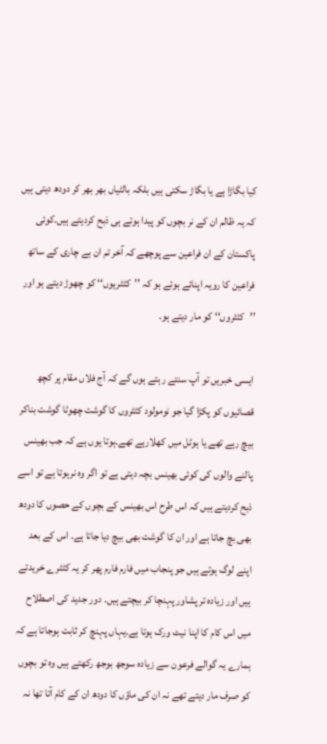کیا بگاڑا ہے یا بگاڑ سکتی ہیں بلکہ بالٹیاں بھر بھر کر دودھ دیتی ہیں کہ یہ ظالم ان کے نر بچوں کو پیدا ہوتے ہی ذبح کردیتے ہیں۔کوئی پاکستان کے ان فراعین سے پوچھے کہ آخر تم ان بے چاری کے ساتھ فراعین کا رویہ اپنائے ہوئے ہو کہ ’’کٹٹریوں‘‘ کو چھوڑ دیتے ہو اور ’’کٹٹروں‘‘ کو مار دیتے ہو۔

ایسی خبریں تو آپ سنتے رہتے ہوں گے کہ آج فلاں مقام پر کچھ قصائیوں کو پکڑا گیا جو نومولود کٹٹروں کا گوشت چھوٹا گوشت بناکر بیچ رہے تھے یا ہوٹل میں کھلارہے تھے۔ہوتا یوں ہے کہ جب بھینس پالنے والوں کی کوئی بھینس بچہ دیتی ہے تو اگر وہ نرہوتا ہے تو اسے ذبح کردیتے ہیں کہ اس طرح اس بھینس کے بچوں کے حصوں کا دودھ بھی بچ جاتا ہے اور ان کا گوشت بھی بیچ دیا جاتا ہے۔ اس کے بعد اپنے لوگ ہوتے ہیں جو پنجاب میں فارم فارم پھر کر یہ کٹٹرے خریدتے ہیں اور زیادہ تر پشاور پہنچا کر بیچتے ہیں۔ دور جدید کی اصطلاح میں اس کام کا اپنا نیٹ ورک ہوتا ہے۔یہاں پہنچ کر ثابت ہوجاتا ہے کہ ہمارے یہ گوالے فرعون سے زیادہ سوجھ بوجھ رکھتے ہیں وہ تو بچوں کو صرف مار دیتے تھے نہ ان کی ماؤں کا دودھ ان کے کام آتا تھا نہ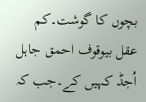بچوں کا گوشت۔کم عقل بیوقوف احمق جاہل اُجڈ کہیں کے۔جب کہ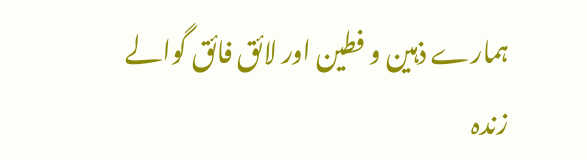ہمارے ذہین و فطین اور لائق فائق گوالے زندہ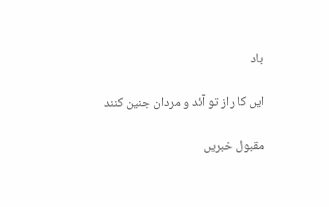باد

ایں کا راز تو آئد و مردان جنین کنند

مقبول خبریں